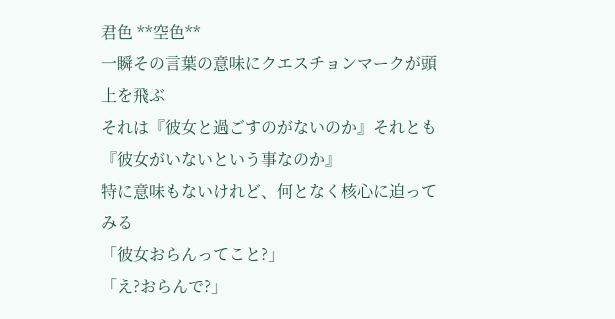君色 **空色**
一瞬その言葉の意味にクエスチョンマークが頭上を飛ぶ
それは『彼女と過ごすのがないのか』それとも『彼女がいないという事なのか』
特に意味もないけれど、何となく核心に迫ってみる
「彼女おらんってこと?」
「え?おらんで?」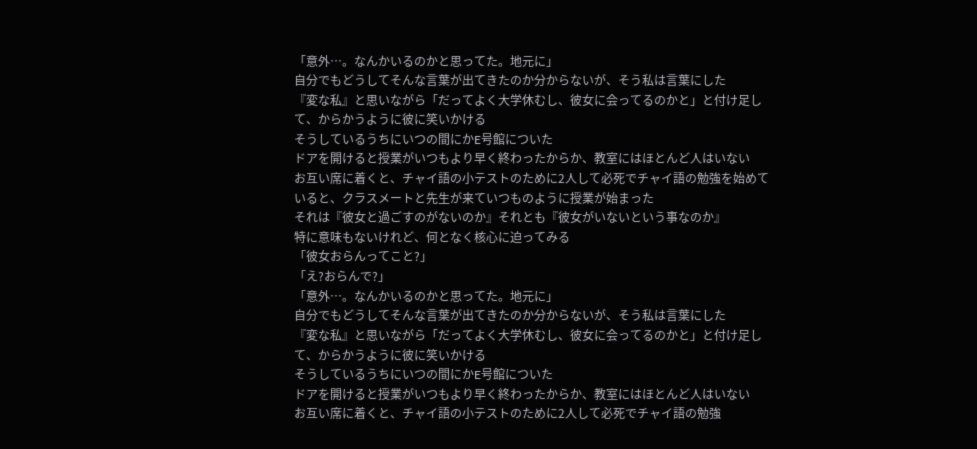「意外…。なんかいるのかと思ってた。地元に」
自分でもどうしてそんな言葉が出てきたのか分からないが、そう私は言葉にした
『変な私』と思いながら「だってよく大学休むし、彼女に会ってるのかと」と付け足して、からかうように彼に笑いかける
そうしているうちにいつの間にかE号館についた
ドアを開けると授業がいつもより早く終わったからか、教室にはほとんど人はいない
お互い席に着くと、チャイ語の小テストのために2人して必死でチャイ語の勉強を始めていると、クラスメートと先生が来ていつものように授業が始まった
それは『彼女と過ごすのがないのか』それとも『彼女がいないという事なのか』
特に意味もないけれど、何となく核心に迫ってみる
「彼女おらんってこと?」
「え?おらんで?」
「意外…。なんかいるのかと思ってた。地元に」
自分でもどうしてそんな言葉が出てきたのか分からないが、そう私は言葉にした
『変な私』と思いながら「だってよく大学休むし、彼女に会ってるのかと」と付け足して、からかうように彼に笑いかける
そうしているうちにいつの間にかE号館についた
ドアを開けると授業がいつもより早く終わったからか、教室にはほとんど人はいない
お互い席に着くと、チャイ語の小テストのために2人して必死でチャイ語の勉強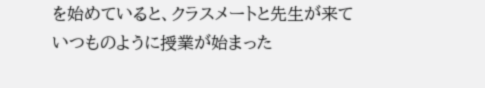を始めていると、クラスメートと先生が来ていつものように授業が始まった